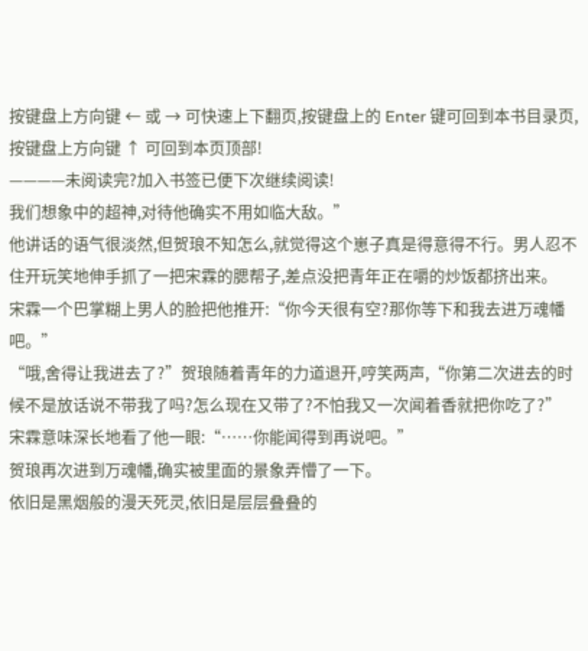按键盘上方向键 ← 或 → 可快速上下翻页,按键盘上的 Enter 键可回到本书目录页,按键盘上方向键 ↑ 可回到本页顶部!
————未阅读完?加入书签已便下次继续阅读!
我们想象中的超神,对待他确实不用如临大敌。”
他讲话的语气很淡然,但贺琅不知怎么,就觉得这个崽子真是得意得不行。男人忍不住开玩笑地伸手抓了一把宋霖的腮帮子,差点没把青年正在嚼的炒饭都挤出来。
宋霖一个巴掌糊上男人的脸把他推开:“你今天很有空?那你等下和我去进万魂幡吧。”
“哦,舍得让我进去了?”贺琅随着青年的力道退开,哼笑两声,“你第二次进去的时候不是放话说不带我了吗?怎么现在又带了?不怕我又一次闻着香就把你吃了?”
宋霖意味深长地看了他一眼:“……你能闻得到再说吧。”
贺琅再次进到万魂幡,确实被里面的景象弄懵了一下。
依旧是黑烟般的漫天死灵,依旧是层层叠叠的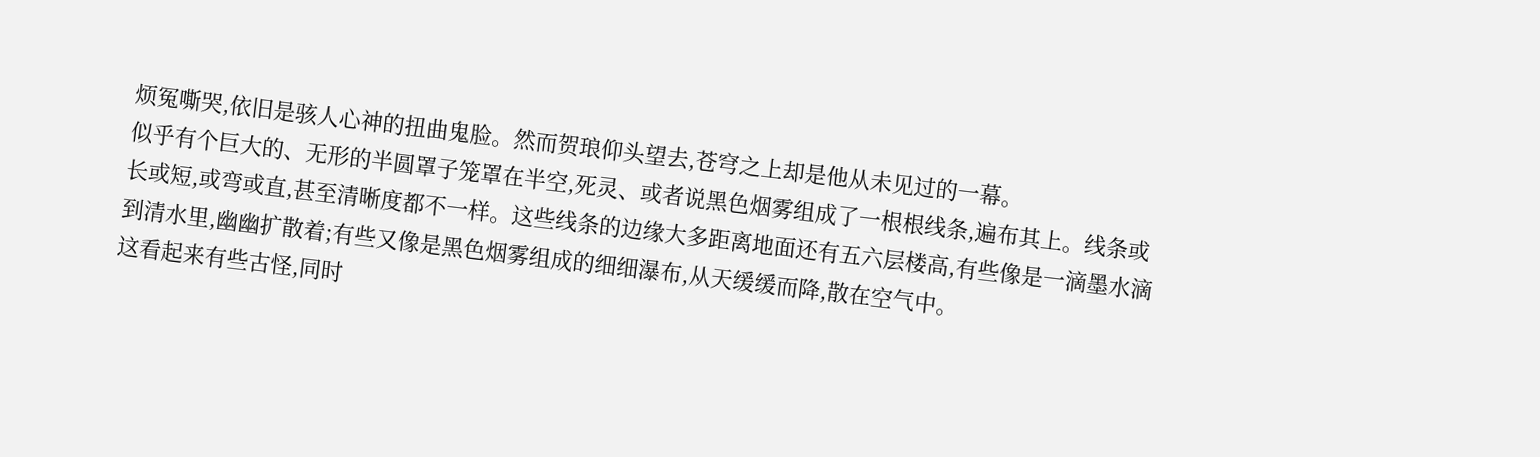烦冤嘶哭,依旧是骇人心神的扭曲鬼脸。然而贺琅仰头望去,苍穹之上却是他从未见过的一幕。
似乎有个巨大的、无形的半圆罩子笼罩在半空,死灵、或者说黑色烟雾组成了一根根线条,遍布其上。线条或长或短,或弯或直,甚至清晰度都不一样。这些线条的边缘大多距离地面还有五六层楼高,有些像是一滴墨水滴到清水里,幽幽扩散着;有些又像是黑色烟雾组成的细细瀑布,从天缓缓而降,散在空气中。
这看起来有些古怪,同时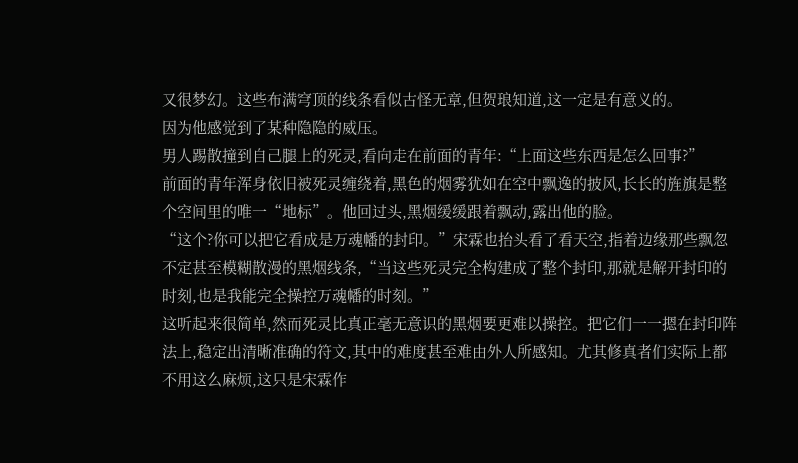又很梦幻。这些布满穹顶的线条看似古怪无章,但贺琅知道,这一定是有意义的。
因为他感觉到了某种隐隐的威压。
男人踢散撞到自己腿上的死灵,看向走在前面的青年:“上面这些东西是怎么回事?”
前面的青年浑身依旧被死灵缠绕着,黑色的烟雾犹如在空中飘逸的披风,长长的旌旗是整个空间里的唯一“地标”。他回过头,黑烟缓缓跟着飘动,露出他的脸。
“这个?你可以把它看成是万魂幡的封印。”宋霖也抬头看了看天空,指着边缘那些飘忽不定甚至模糊散漫的黑烟线条,“当这些死灵完全构建成了整个封印,那就是解开封印的时刻,也是我能完全操控万魂幡的时刻。”
这听起来很简单,然而死灵比真正毫无意识的黑烟要更难以操控。把它们一一摁在封印阵法上,稳定出清晰准确的符文,其中的难度甚至难由外人所感知。尤其修真者们实际上都不用这么麻烦,这只是宋霖作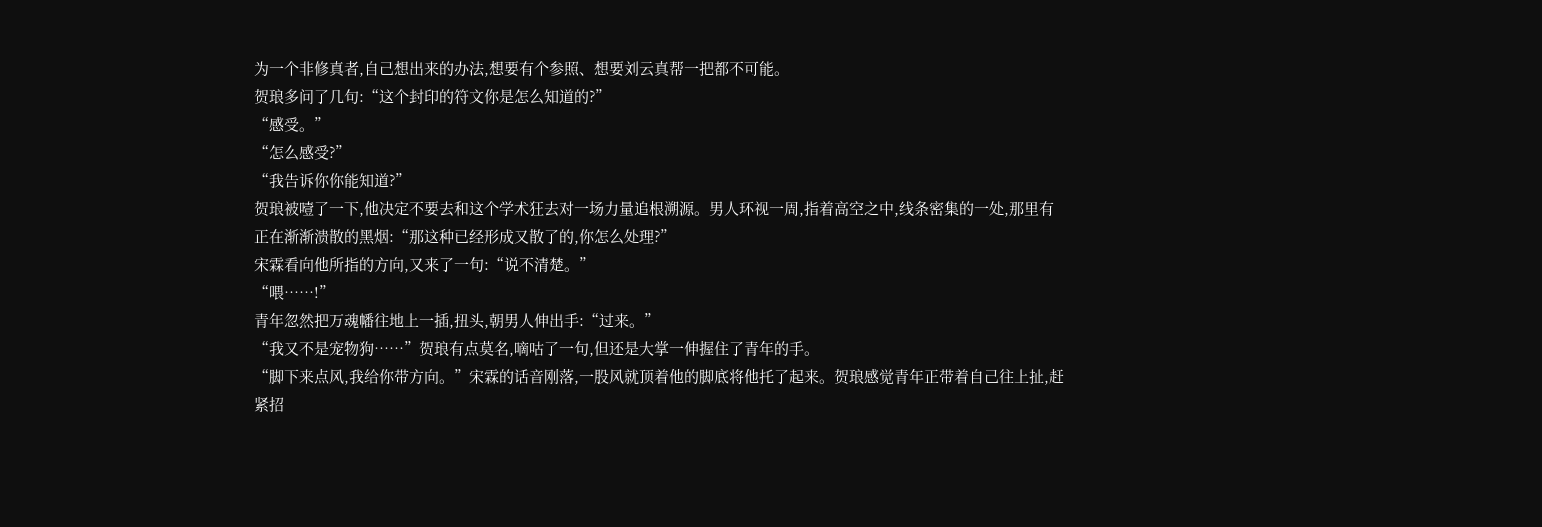为一个非修真者,自己想出来的办法,想要有个参照、想要刘云真帮一把都不可能。
贺琅多问了几句:“这个封印的符文你是怎么知道的?”
“感受。”
“怎么感受?”
“我告诉你你能知道?”
贺琅被噎了一下,他决定不要去和这个学术狂去对一场力量追根溯源。男人环视一周,指着高空之中,线条密集的一处,那里有正在渐渐溃散的黑烟:“那这种已经形成又散了的,你怎么处理?”
宋霖看向他所指的方向,又来了一句:“说不清楚。”
“喂……!”
青年忽然把万魂幡往地上一插,扭头,朝男人伸出手:“过来。”
“我又不是宠物狗……”贺琅有点莫名,嘀咕了一句,但还是大掌一伸握住了青年的手。
“脚下来点风,我给你带方向。”宋霖的话音刚落,一股风就顶着他的脚底将他托了起来。贺琅感觉青年正带着自己往上扯,赶紧招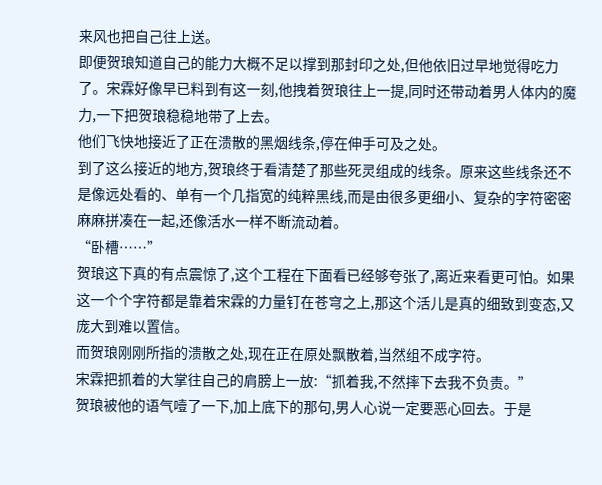来风也把自己往上送。
即便贺琅知道自己的能力大概不足以撑到那封印之处,但他依旧过早地觉得吃力了。宋霖好像早已料到有这一刻,他拽着贺琅往上一提,同时还带动着男人体内的魔力,一下把贺琅稳稳地带了上去。
他们飞快地接近了正在溃散的黑烟线条,停在伸手可及之处。
到了这么接近的地方,贺琅终于看清楚了那些死灵组成的线条。原来这些线条还不是像远处看的、单有一个几指宽的纯粹黑线,而是由很多更细小、复杂的字符密密麻麻拼凑在一起,还像活水一样不断流动着。
“卧槽……”
贺琅这下真的有点震惊了,这个工程在下面看已经够夸张了,离近来看更可怕。如果这一个个字符都是靠着宋霖的力量钉在苍穹之上,那这个活儿是真的细致到变态,又庞大到难以置信。
而贺琅刚刚所指的溃散之处,现在正在原处飘散着,当然组不成字符。
宋霖把抓着的大掌往自己的肩膀上一放:“抓着我,不然摔下去我不负责。”
贺琅被他的语气噎了一下,加上底下的那句,男人心说一定要恶心回去。于是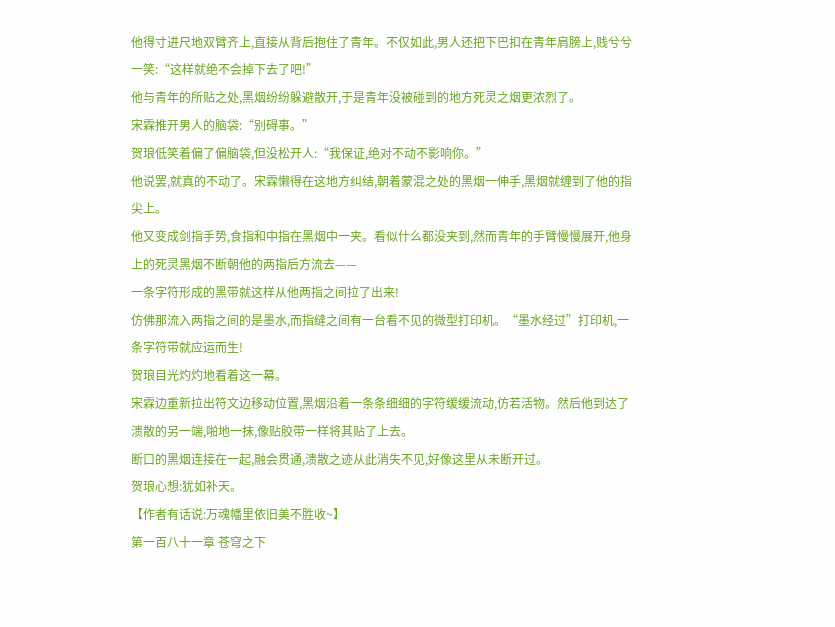他得寸进尺地双臂齐上,直接从背后抱住了青年。不仅如此,男人还把下巴扣在青年肩膀上,贱兮兮一笑:“这样就绝不会掉下去了吧!”
他与青年的所贴之处,黑烟纷纷躲避散开,于是青年没被碰到的地方死灵之烟更浓烈了。
宋霖推开男人的脑袋:“别碍事。”
贺琅低笑着偏了偏脑袋,但没松开人:“我保证,绝对不动不影响你。”
他说罢,就真的不动了。宋霖懒得在这地方纠结,朝着蒙混之处的黑烟一伸手,黑烟就缠到了他的指尖上。
他又变成剑指手势,食指和中指在黑烟中一夹。看似什么都没夹到,然而青年的手臂慢慢展开,他身上的死灵黑烟不断朝他的两指后方流去——
一条字符形成的黑带就这样从他两指之间拉了出来!
仿佛那流入两指之间的是墨水,而指缝之间有一台看不见的微型打印机。“墨水经过”打印机,一条字符带就应运而生!
贺琅目光灼灼地看着这一幕。
宋霖边重新拉出符文边移动位置,黑烟沿着一条条细细的字符缓缓流动,仿若活物。然后他到达了溃散的另一端,啪地一抹,像贴胶带一样将其贴了上去。
断口的黑烟连接在一起,融会贯通,溃散之迹从此消失不见,好像这里从未断开过。
贺琅心想:犹如补天。
【作者有话说:万魂幡里依旧美不胜收~】
第一百八十一章 苍穹之下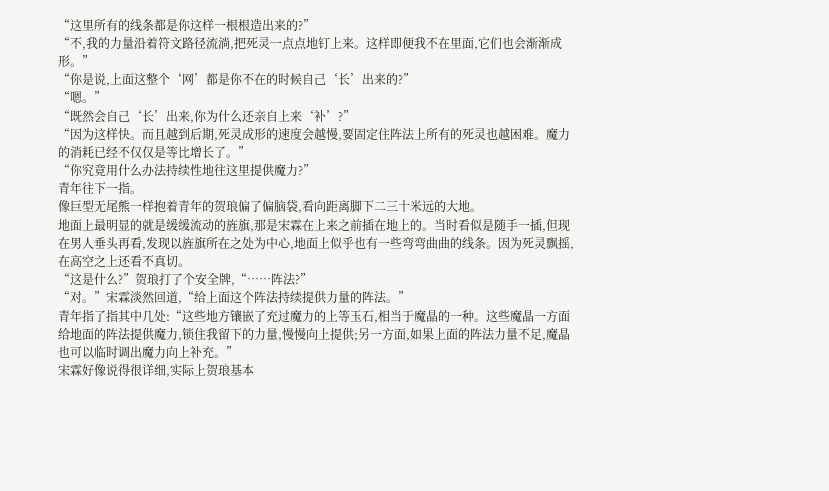“这里所有的线条都是你这样一根根造出来的?”
“不,我的力量沿着符文路径流淌,把死灵一点点地钉上来。这样即便我不在里面,它们也会渐渐成形。”
“你是说,上面这整个‘网’都是你不在的时候自己‘长’出来的?”
“嗯。”
“既然会自己‘长’出来,你为什么还亲自上来‘补’?”
“因为这样快。而且越到后期,死灵成形的速度会越慢,要固定住阵法上所有的死灵也越困难。魔力的消耗已经不仅仅是等比增长了。”
“你究竟用什么办法持续性地往这里提供魔力?”
青年往下一指。
像巨型无尾熊一样抱着青年的贺琅偏了偏脑袋,看向距离脚下二三十米远的大地。
地面上最明显的就是缓缓流动的旌旗,那是宋霖在上来之前插在地上的。当时看似是随手一插,但现在男人垂头再看,发现以旌旗所在之处为中心,地面上似乎也有一些弯弯曲曲的线条。因为死灵飘摇,在高空之上还看不真切。
“这是什么?”贺琅打了个安全牌,“……阵法?”
“对。”宋霖淡然回道,“给上面这个阵法持续提供力量的阵法。”
青年指了指其中几处:“这些地方镶嵌了充过魔力的上等玉石,相当于魔晶的一种。这些魔晶一方面给地面的阵法提供魔力,锁住我留下的力量,慢慢向上提供;另一方面,如果上面的阵法力量不足,魔晶也可以临时调出魔力向上补充。”
宋霖好像说得很详细,实际上贺琅基本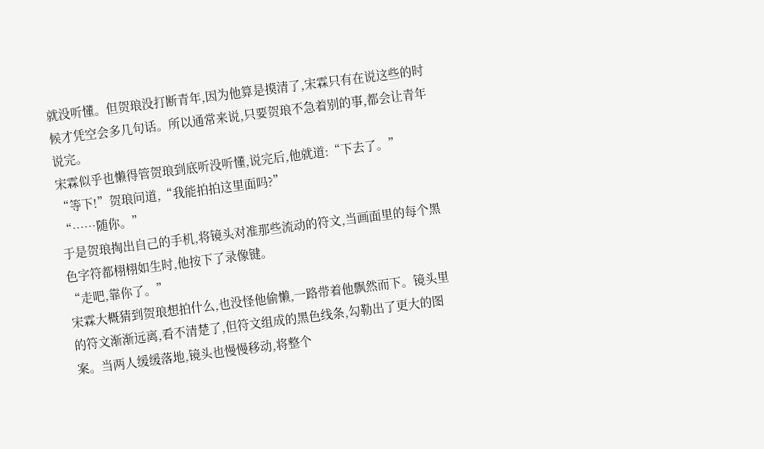就没听懂。但贺琅没打断青年,因为他算是摸清了,宋霖只有在说这些的时候才凭空会多几句话。所以通常来说,只要贺琅不急着别的事,都会让青年说完。
宋霖似乎也懒得管贺琅到底听没听懂,说完后,他就道:“下去了。”
“等下!”贺琅问道,“我能拍拍这里面吗?”
“……随你。”
于是贺琅掏出自己的手机,将镜头对准那些流动的符文,当画面里的每个黑色字符都栩栩如生时,他按下了录像键。
“走吧,靠你了。”
宋霖大概猜到贺琅想拍什么,也没怪他偷懒,一路带着他飘然而下。镜头里的符文渐渐远离,看不清楚了,但符文组成的黑色线条,勾勒出了更大的图案。当两人缓缓落地,镜头也慢慢移动,将整个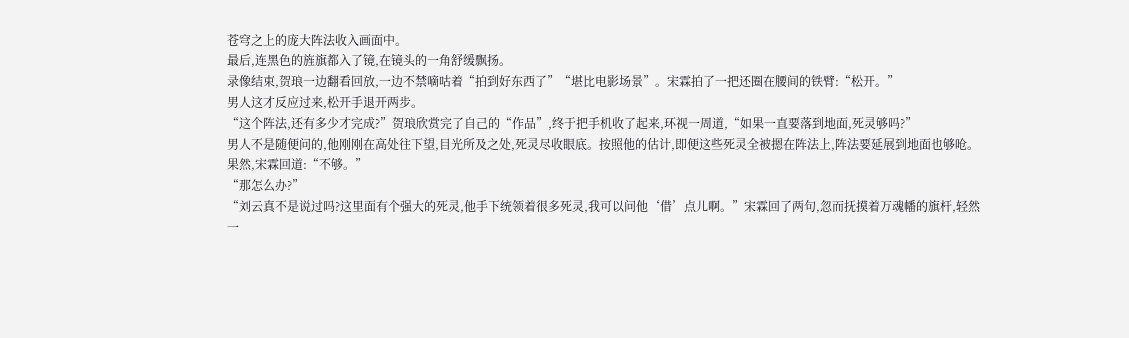苍穹之上的庞大阵法收入画面中。
最后,连黑色的旌旗都入了镜,在镜头的一角舒缓飘扬。
录像结束,贺琅一边翻看回放,一边不禁嘀咕着“拍到好东西了”“堪比电影场景”。宋霖拍了一把还圈在腰间的铁臂:“松开。”
男人这才反应过来,松开手退开两步。
“这个阵法,还有多少才完成?”贺琅欣赏完了自己的“作品”,终于把手机收了起来,环视一周道,“如果一直要落到地面,死灵够吗?”
男人不是随便问的,他刚刚在高处往下望,目光所及之处,死灵尽收眼底。按照他的估计,即便这些死灵全被摁在阵法上,阵法要延展到地面也够呛。
果然,宋霖回道:“不够。”
“那怎么办?”
“刘云真不是说过吗?这里面有个强大的死灵,他手下统领着很多死灵,我可以问他‘借’点儿啊。”宋霖回了两句,忽而抚摸着万魂幡的旗杆,轻然一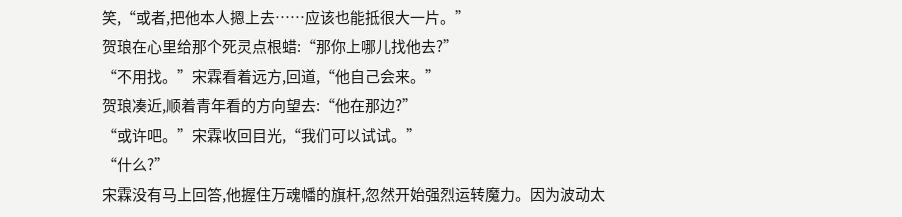笑,“或者,把他本人摁上去……应该也能抵很大一片。”
贺琅在心里给那个死灵点根蜡:“那你上哪儿找他去?”
“不用找。”宋霖看着远方,回道,“他自己会来。”
贺琅凑近,顺着青年看的方向望去:“他在那边?”
“或许吧。”宋霖收回目光,“我们可以试试。”
“什么?”
宋霖没有马上回答,他握住万魂幡的旗杆,忽然开始强烈运转魔力。因为波动太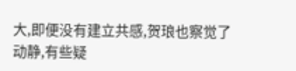大,即便没有建立共感,贺琅也察觉了动静,有些疑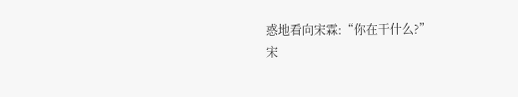惑地看向宋霖:“你在干什么?”
宋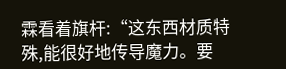霖看着旗杆:“这东西材质特殊,能很好地传导魔力。要